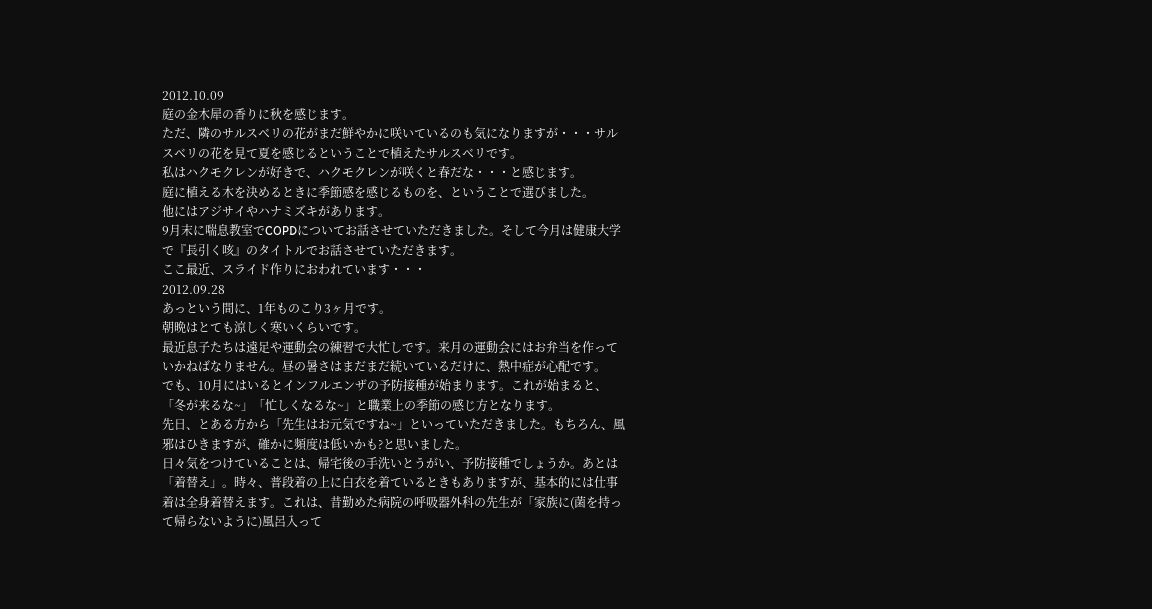2012.10.09
庭の金木犀の香りに秋を感じます。
ただ、隣のサルスベリの花がまだ鮮やかに咲いているのも気になりますが・・・サルスベリの花を見て夏を感じるということで植えたサルスベリです。
私はハクモクレンが好きで、ハクモクレンが咲くと春だな・・・と感じます。
庭に植える木を決めるときに季節感を感じるものを、ということで選びました。
他にはアジサイやハナミズキがあります。
9月末に喘息教室でCOPDについてお話させていただきました。そして今月は健康大学で『長引く咳』のタイトルでお話させていただきます。
ここ最近、スライド作りにおわれています・・・
2012.09.28
あっという間に、1年ものこり3ヶ月です。
朝晩はとても涼しく寒いくらいです。
最近息子たちは遠足や運動会の練習で大忙しです。来月の運動会にはお弁当を作っていかねばなりません。昼の暑さはまだまだ続いているだけに、熱中症が心配です。
でも、10月にはいるとインフルエンザの予防接種が始まります。これが始まると、「冬が来るな~」「忙しくなるな~」と職業上の季節の感じ方となります。
先日、とある方から「先生はお元気ですね~」といっていただきました。もちろん、風邪はひきますが、確かに頻度は低いかも?と思いました。
日々気をつけていることは、帰宅後の手洗いとうがい、予防接種でしょうか。あとは「着替え」。時々、普段着の上に白衣を着ているときもありますが、基本的には仕事着は全身着替えます。これは、昔勤めた病院の呼吸器外科の先生が「家族に(菌を持って帰らないように)風呂入って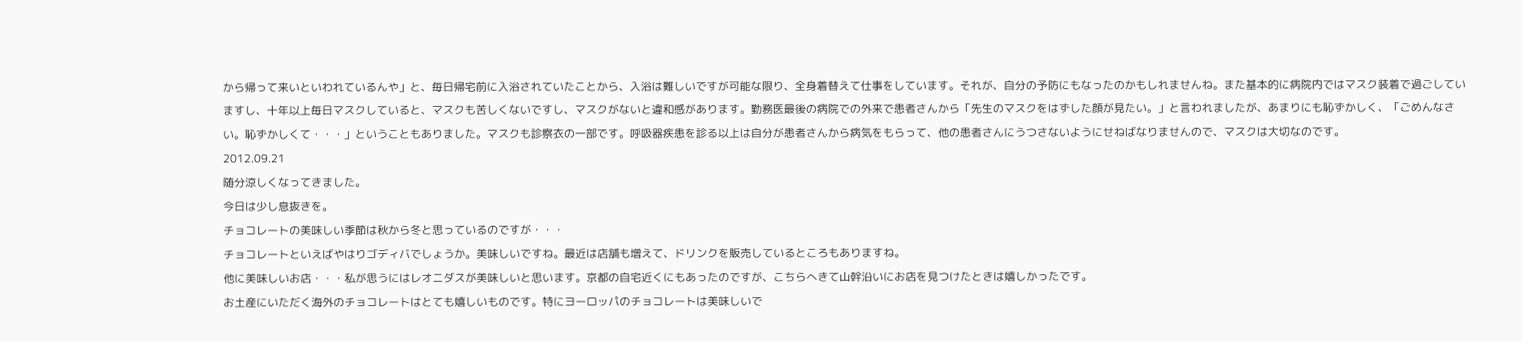から帰って来いといわれているんや」と、毎日帰宅前に入浴されていたことから、入浴は難しいですが可能な限り、全身着替えて仕事をしています。それが、自分の予防にもなったのかもしれませんね。また基本的に病院内ではマスク装着で過ごしていますし、十年以上毎日マスクしていると、マスクも苦しくないですし、マスクがないと違和感があります。勤務医最後の病院での外来で患者さんから「先生のマスクをはずした顔が見たい。」と言われましたが、あまりにも恥ずかしく、「ごめんなさい。恥ずかしくて・・・」ということもありました。マスクも診察衣の一部です。呼吸器疾患を診る以上は自分が患者さんから病気をもらって、他の患者さんにうつさないようにせねばなりませんので、マスクは大切なのです。
2012.09.21
随分涼しくなってきました。
今日は少し息抜きを。
チョコレートの美味しい季節は秋から冬と思っているのですが・・・
チョコレートといえばやはりゴディバでしょうか。美味しいですね。最近は店舗も増えて、ドリンクを販売しているところもありますね。
他に美味しいお店・・・私が思うにはレオニダスが美味しいと思います。京都の自宅近くにもあったのですが、こちらへきて山幹沿いにお店を見つけたときは嬉しかったです。
お土産にいただく海外のチョコレートはとても嬉しいものです。特にヨーロッパのチョコレートは美味しいで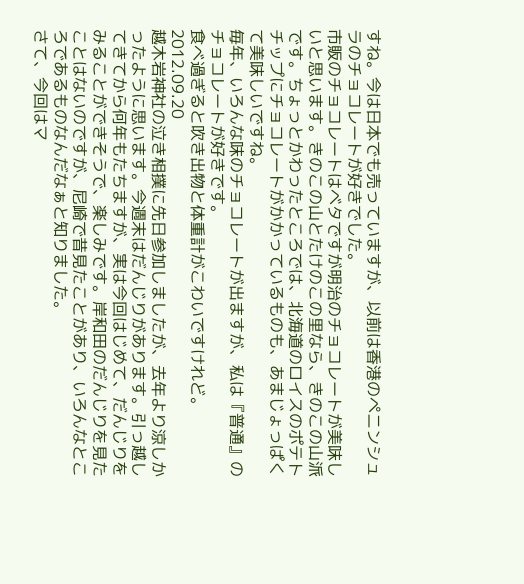すね。今は日本でも売っていますが、以前は香港のペニンシュラのチョコレートが好きでした。
市販のチョコレートはベタですが明治のチョコレートが美味しいと思います。きのこの山とたけのこの里なら、きのこの山派です。ちょっとかわったところでは、北海道のロイスのポテトチップにチョコレートがかかっているものも、あまじょっぱくて美味しいですね。
毎年、いろんな味のチョコレートが出ますが、私は『普通』のチョコレートが好きです。
食べ過ぎると吹き出物と体重計がこわいですけれど。
2012.09.20
越木岩神社の泣き相撲に先日参加しましたが、去年より涼しかったように思います。今週末はだんじりがあります。引っ越してきてから何年もたちますが、実は今回はじめて、だんじりをみることができそうで、楽しみです。岸和田のだんじりを見たことはないのですが、尼崎で昔見たことがあり、いろんなところであるものなんだなぁと知りました。
さて、今回はマ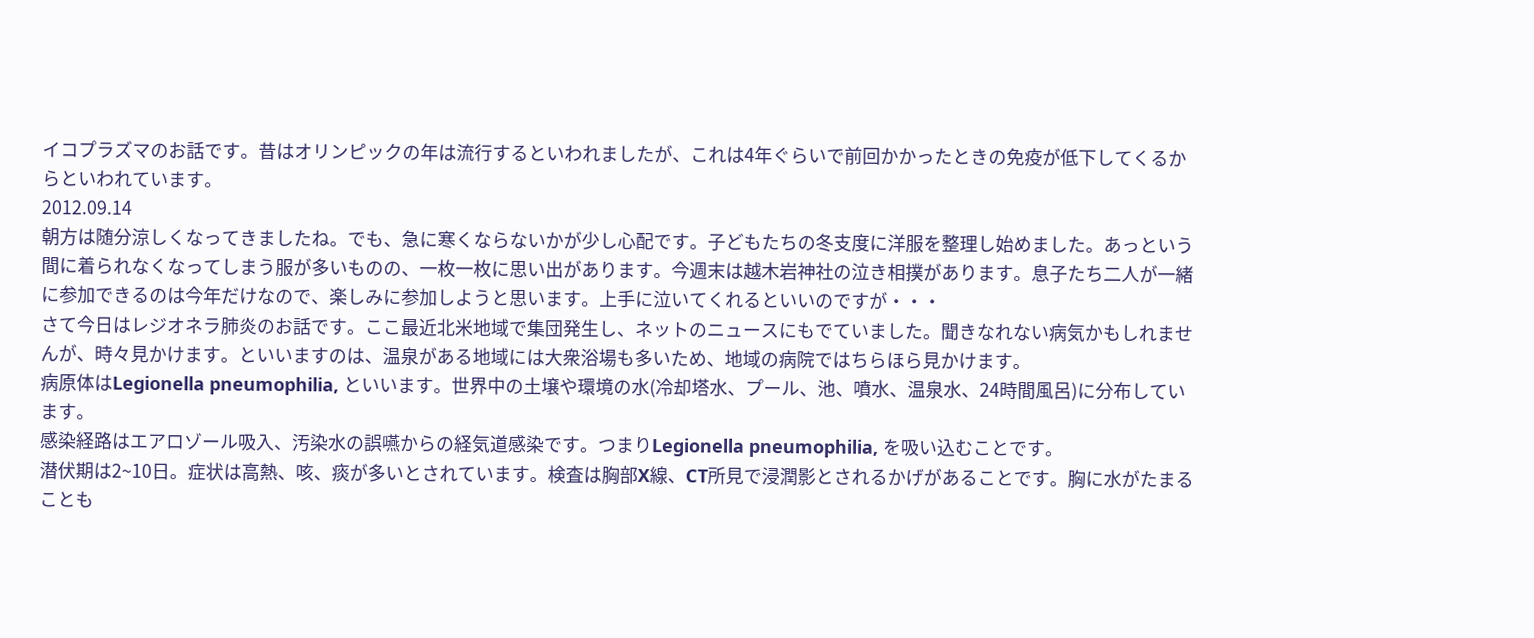イコプラズマのお話です。昔はオリンピックの年は流行するといわれましたが、これは4年ぐらいで前回かかったときの免疫が低下してくるからといわれています。
2012.09.14
朝方は随分涼しくなってきましたね。でも、急に寒くならないかが少し心配です。子どもたちの冬支度に洋服を整理し始めました。あっという間に着られなくなってしまう服が多いものの、一枚一枚に思い出があります。今週末は越木岩神社の泣き相撲があります。息子たち二人が一緒に参加できるのは今年だけなので、楽しみに参加しようと思います。上手に泣いてくれるといいのですが・・・
さて今日はレジオネラ肺炎のお話です。ここ最近北米地域で集団発生し、ネットのニュースにもでていました。聞きなれない病気かもしれませんが、時々見かけます。といいますのは、温泉がある地域には大衆浴場も多いため、地域の病院ではちらほら見かけます。
病原体はLegionella pneumophilia, といいます。世界中の土壌や環境の水(冷却塔水、プール、池、噴水、温泉水、24時間風呂)に分布しています。
感染経路はエアロゾール吸入、汚染水の誤嚥からの経気道感染です。つまりLegionella pneumophilia, を吸い込むことです。
潜伏期は2~10日。症状は高熱、咳、痰が多いとされています。検査は胸部X線、CT所見で浸潤影とされるかげがあることです。胸に水がたまることも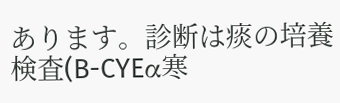あります。診断は痰の培養検査(B-CYEα寒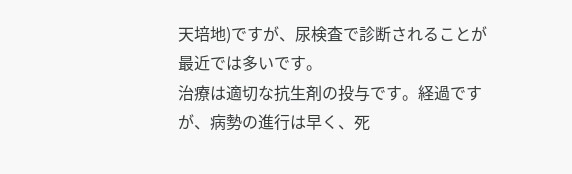天培地)ですが、尿検査で診断されることが最近では多いです。
治療は適切な抗生剤の投与です。経過ですが、病勢の進行は早く、死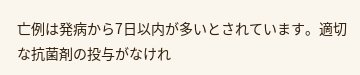亡例は発病から7日以内が多いとされています。適切な抗菌剤の投与がなけれ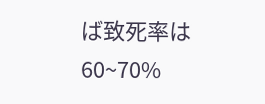ば致死率は60~70%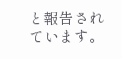と報告されています。